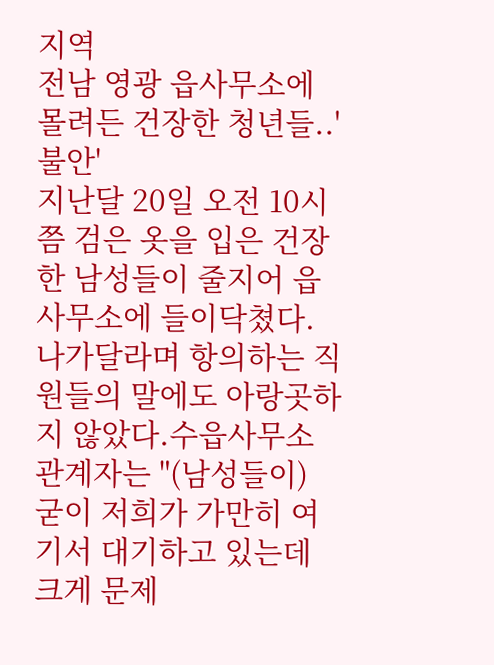지역
전남 영광 읍사무소에 몰려든 건장한 청년들..'불안'
지난달 20일 오전 10시쯤 검은 옷을 입은 건장한 남성들이 줄지어 읍사무소에 들이닥쳤다.나가달라며 항의하는 직원들의 말에도 아랑곳하지 않았다.수읍사무소 관계자는 "(남성들이) 굳이 저희가 가만히 여기서 대기하고 있는데 크게 문제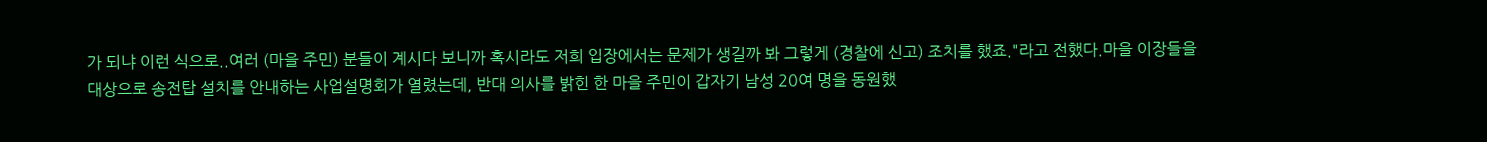가 되냐 이런 식으로..여러 (마을 주민) 분들이 계시다 보니까 혹시라도 저희 입장에서는 문제가 생길까 봐 그렇게 (경찰에 신고) 조치를 했죠."라고 전했다.마을 이장들을 대상으로 송전탑 설치를 안내하는 사업설명회가 열렸는데, 반대 의사를 밝힌 한 마을 주민이 갑자기 남성 20여 명을 동원했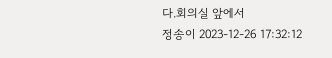다.회의실 앞에서
정송이 2023-12-26 17:32:12